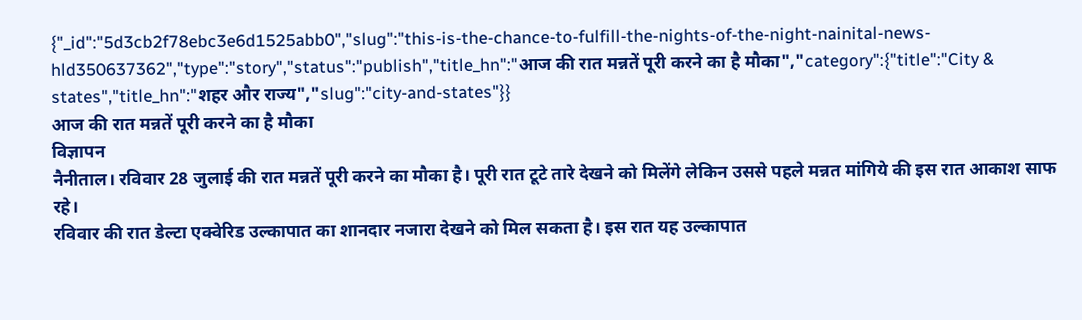{"_id":"5d3cb2f78ebc3e6d1525abb0","slug":"this-is-the-chance-to-fulfill-the-nights-of-the-night-nainital-news-hld350637362","type":"story","status":"publish","title_hn":"आज की रात मन्नतें पूरी करने का है मौका","category":{"title":"City & states","title_hn":"शहर और राज्य","slug":"city-and-states"}}
आज की रात मन्नतें पूरी करने का है मौका
विज्ञापन
नैनीताल। रविवार 28 जुलाई की रात मन्नतें पूरी करने का मौका है। पूरी रात टूटे तारे देखने को मिलेंगे लेकिन उससे पहले मन्नत मांगिये की इस रात आकाश साफ रहे।
रविवार की रात डेल्टा एक्वेरिड उल्कापात का शानदार नजारा देखने को मिल सकता है। इस रात यह उल्कापात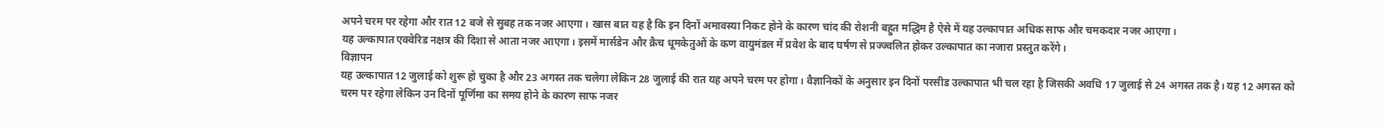अपने चरम पर रहेगा और रात 12 बजे से सुबह तक नजर आएगा। खास बात यह है कि इन दिनों अमावस्या निकट होने के कारण चांद की रोशनी बहुत मद्धिम है ऐसे में यह उल्कापात अधिक साफ और चमकदार नजर आएगा।
यह उल्कापात एक्वेरिड नक्षत्र की दिशा से आता नजर आएगा। इसमें मार्सडेन और क्रैच धूमकेतुओं के कण वायुमंडल में प्रवेश के बाद घर्षण से प्रज्ज्वलित होकर उल्कापात का नजारा प्रस्तुत करेंगे।
विज्ञापन
यह उल्कापात 12 जुलाई को शुरू हो चुका है और 23 अगस्त तक चलेगा लेकिन 28 जुलाई की रात यह अपने चरम पर होगा। वैज्ञानिकों के अनुसार इन दिनों परसीड उल्कापात भी चल रहा है जिसकी अवधि 17 जुलाई से 24 अगस्त तक है। यह 12 अगस्त को चरम पर रहेगा लेकिन उन दिनों पूर्णिमा का समय होने के कारण साफ नजर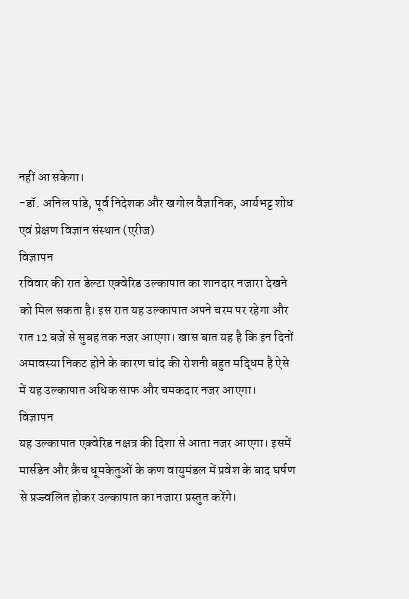नहीं आ सकेगा।
-डॉ. अनिल पांडे, पूर्व निदेशक और खगोल वैज्ञानिक, आर्यभट्ट शोध एवं प्रेक्षण विज्ञान संस्थान (एरीज)
विज्ञापन
रविवार की रात डेल्टा एक्वेरिड उल्कापात का शानदार नजारा देखने को मिल सकता है। इस रात यह उल्कापात अपने चरम पर रहेगा और रात 12 बजे से सुबह तक नजर आएगा। खास बात यह है कि इन दिनों अमावस्या निकट होने के कारण चांद की रोशनी बहुत मद्धिम है ऐसे में यह उल्कापात अधिक साफ और चमकदार नजर आएगा।
विज्ञापन
यह उल्कापात एक्वेरिड नक्षत्र की दिशा से आता नजर आएगा। इसमें मार्सडेन और क्रैच धूमकेतुओं के कण वायुमंडल में प्रवेश के बाद घर्षण से प्रज्ज्वलित होकर उल्कापात का नजारा प्रस्तुत करेंगे।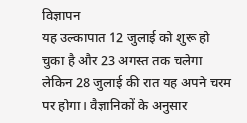विज्ञापन
यह उल्कापात 12 जुलाई को शुरू हो चुका है और 23 अगस्त तक चलेगा लेकिन 28 जुलाई की रात यह अपने चरम पर होगा। वैज्ञानिकों के अनुसार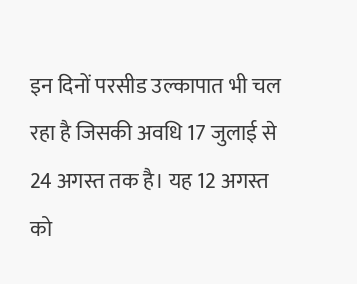इन दिनों परसीड उल्कापात भी चल रहा है जिसकी अवधि 17 जुलाई से 24 अगस्त तक है। यह 12 अगस्त को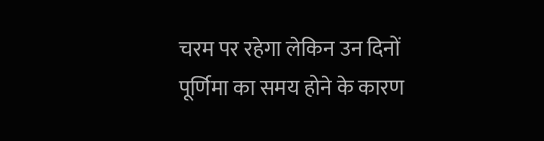चरम पर रहेगा लेकिन उन दिनों पूर्णिमा का समय होने के कारण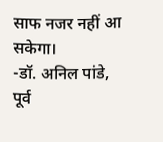साफ नजर नहीं आ सकेगा।
-डॉ. अनिल पांडे, पूर्व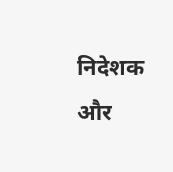निदेशक और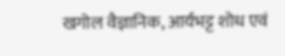खगोल वैज्ञानिक, आर्यभट्ट शोध एवं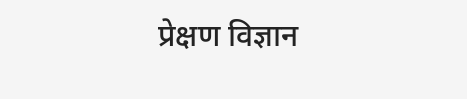प्रेक्षण विज्ञान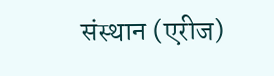संस्थान (एरीज)